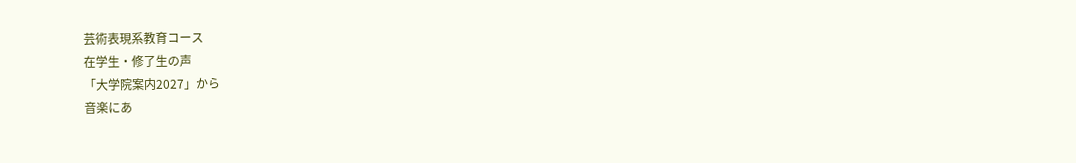芸術表現系教育コース
在学生・修了生の声
「大学院案内2027」から
音楽にあ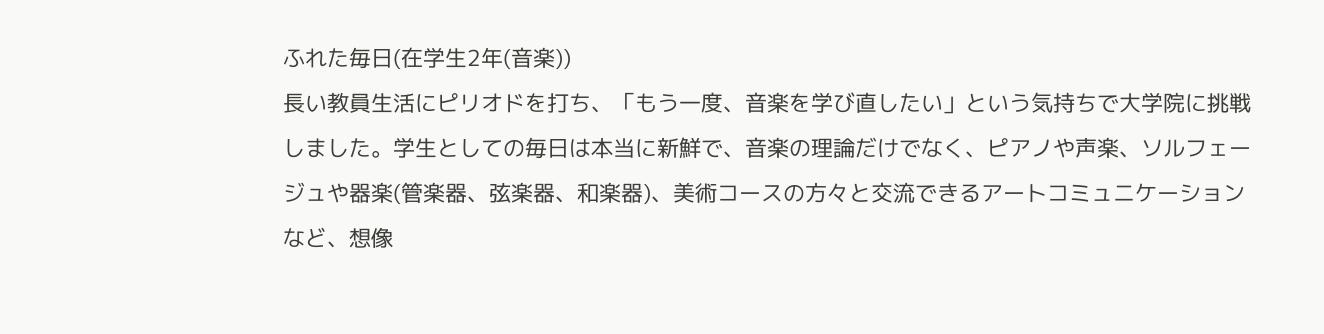ふれた毎日(在学生2年(音楽))
長い教員生活にピリオドを打ち、「もう一度、音楽を学び直したい」という気持ちで大学院に挑戦しました。学生としての毎日は本当に新鮮で、音楽の理論だけでなく、ピアノや声楽、ソルフェージュや器楽(管楽器、弦楽器、和楽器)、美術コースの方々と交流できるアートコミュニケーションなど、想像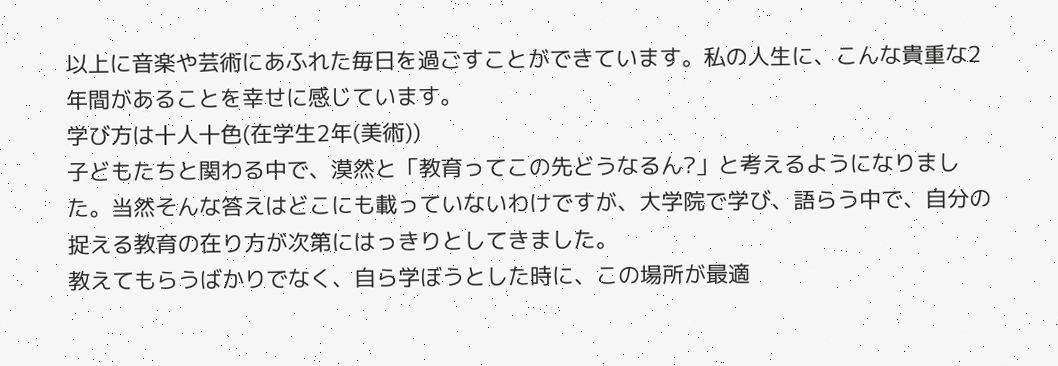以上に音楽や芸術にあふれた毎日を過ごすことができています。私の人生に、こんな貴重な2年間があることを幸せに感じています。
学び方は十人十色(在学生2年(美術))
子どもたちと関わる中で、漠然と「教育ってこの先どうなるん?」と考えるようになりました。当然そんな答えはどこにも載っていないわけですが、大学院で学び、語らう中で、自分の捉える教育の在り方が次第にはっきりとしてきました。
教えてもらうばかりでなく、自ら学ぼうとした時に、この場所が最適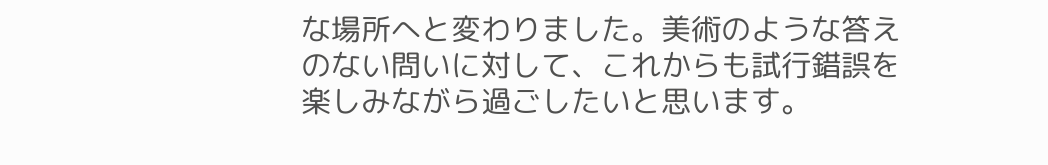な場所へと変わりました。美術のような答えのない問いに対して、これからも試行錯誤を楽しみながら過ごしたいと思います。